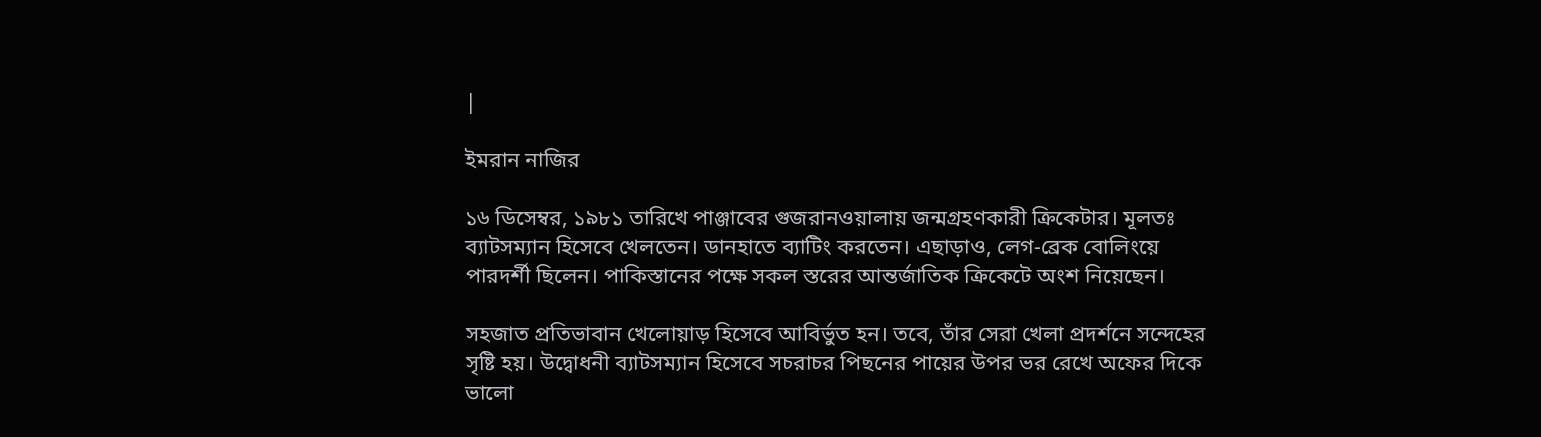|

ইমরান নাজির

১৬ ডিসেম্বর, ১৯৮১ তারিখে পাঞ্জাবের গুজরানওয়ালায় জন্মগ্রহণকারী ক্রিকেটার। মূলতঃ ব্যাটসম্যান হিসেবে খেলতেন। ডানহাতে ব্যাটিং করতেন। এছাড়াও, লেগ-ব্রেক বোলিংয়ে পারদর্শী ছিলেন। পাকিস্তানের পক্ষে সকল স্তরের আন্তর্জাতিক ক্রিকেটে অংশ নিয়েছেন।

সহজাত প্রতিভাবান খেলোয়াড় হিসেবে আবির্ভুত হন। তবে, তাঁর সেরা খেলা প্রদর্শনে সন্দেহের সৃষ্টি হয়। উদ্বোধনী ব্যাটসম্যান হিসেবে সচরাচর পিছনের পায়ের উপর ভর রেখে অফের দিকে ভালো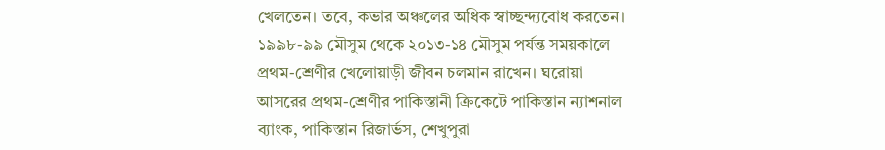খেলতেন। তবে, কভার অঞ্চলের অধিক স্বাচ্ছন্দ্যবোধ করতেন। ১৯৯৮-৯৯ মৌসুম থেকে ২০১৩-১৪ মৌসুম পর্যন্ত সময়কালে প্রথম-শ্রেণীর খেলোয়াড়ী জীবন চলমান রাখেন। ঘরোয়া আসরের প্রথম-শ্রেণীর পাকিস্তানী ক্রিকেটে পাকিস্তান ন্যাশনাল ব্যাংক, পাকিস্তান রিজার্ভস, শেখুপুরা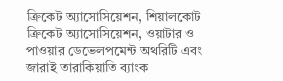ক্রিকেট অ্যাসোসিয়েশন, শিয়ালকোট ক্রিকেট অ্যাসোসিয়েশন, ওয়াটার ও পাওয়ার ডেভেলপমেন্ট অথরিটি এবং জারাই তারাকিয়াতি ব্যাংক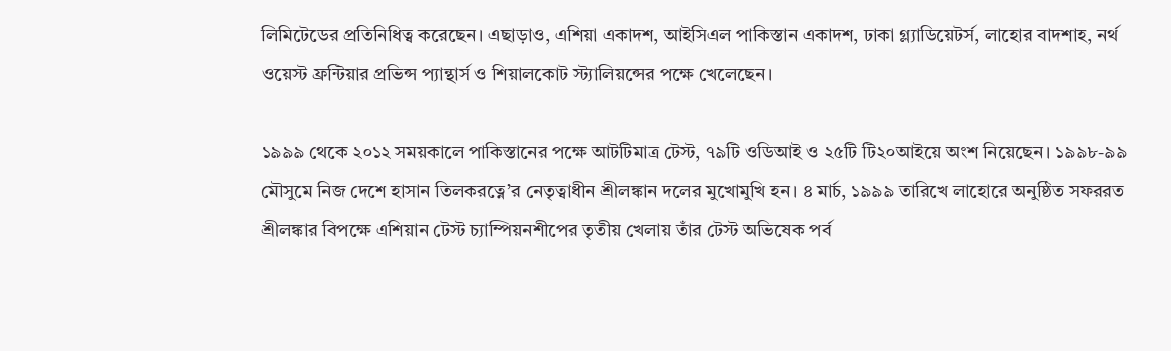লিমিটেডের প্রতিনিধিত্ব করেছেন। এছাড়াও, এশিয়া একাদশ, আইসিএল পাকিস্তান একাদশ, ঢাকা গ্ল্যাডিয়েটর্স, লাহোর বাদশাহ, নর্থ ওয়েস্ট ফ্রন্টিয়ার প্রভিন্স প্যান্থার্স ও শিয়ালকোট স্ট্যালিয়ন্সের পক্ষে খেলেছেন।

১৯৯৯ থেকে ২০১২ সময়কালে পাকিস্তানের পক্ষে আটটিমাত্র টেস্ট, ৭৯টি ওডিআই ও ২৫টি টি২০আইয়ে অংশ নিয়েছেন। ১৯৯৮-৯৯ মৌসুমে নিজ দেশে হাসান তিলকরত্নে’র নেতৃত্বাধীন শ্রীলঙ্কান দলের মুখোমুখি হন। ৪ মার্চ, ১৯৯৯ তারিখে লাহোরে অনুষ্ঠিত সফররত শ্রীলঙ্কার বিপক্ষে এশিয়ান টেস্ট চ্যাম্পিয়নশীপের তৃতীয় খেলায় তাঁর টেস্ট অভিষেক পর্ব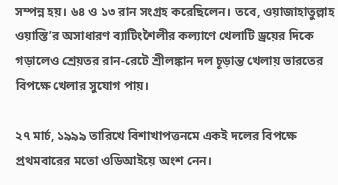সম্পন্ন হয়। ৬৪ ও ১৩ রান সংগ্রহ করেছিলেন। তবে, ওয়াজাহাতুল্লাহ ওয়াস্তি’র অসাধারণ ব্যাটিংশৈলীর কল্যাণে খেলাটি ড্রয়ের দিকে গড়ালেও শ্রেয়তর রান-রেটে শ্রীলঙ্কান দল চূড়ান্ত খেলায় ভারতের বিপক্ষে খেলার সুযোগ পায়।

২৭ মার্চ, ১৯৯৯ তারিখে বিশাখাপত্তনমে একই দলের বিপক্ষে প্রথমবারের মতো ওডিআইয়ে অংশ নেন।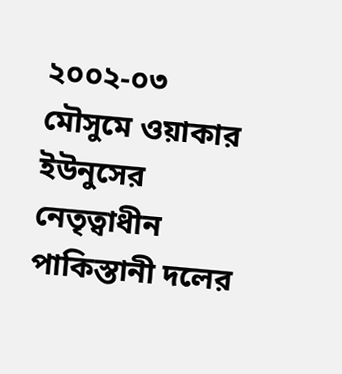২০০২-০৩ মৌসুমে ওয়াকার ইউনুসের নেতৃত্বাধীন পাকিস্তানী দলের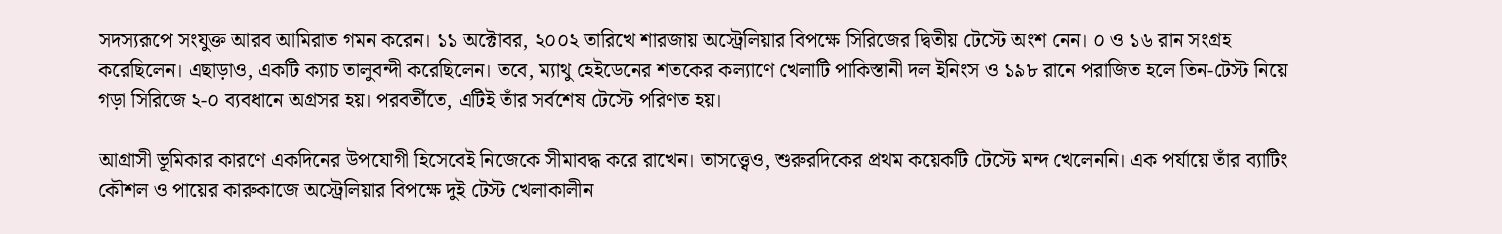সদস্যরূপে সংযুক্ত আরব আমিরাত গমন করেন। ১১ অক্টোবর, ২০০২ তারিখে শারজায় অস্ট্রেলিয়ার বিপক্ষে সিরিজের দ্বিতীয় টেস্টে অংশ নেন। ০ ও ১৬ রান সংগ্রহ করেছিলেন। এছাড়াও, একটি ক্যাচ তালুবন্দী করেছিলেন। তবে, ম্যাথু হেইডেনের শতকের কল্যাণে খেলাটি পাকিস্তানী দল ইনিংস ও ১৯৮ রানে পরাজিত হলে তিন-টেস্ট নিয়ে গড়া সিরিজে ২-০ ব্যবধানে অগ্রসর হয়। পরবর্তীতে, এটিই তাঁর সর্বশেষ টেস্টে পরিণত হয়।

আগ্রাসী ভূমিকার কারণে একদিনের উপযোগী হিসেবেই নিজেকে সীমাবদ্ধ করে রাখেন। তাসত্ত্বেও, শুরুরদিকের প্রথম কয়েকটি টেস্টে মন্দ খেলেননি। এক পর্যায়ে তাঁর ব্যাটিং কৌশল ও পায়ের কারুকাজে অস্ট্রেলিয়ার বিপক্ষে দুই টেস্ট খেলাকালীন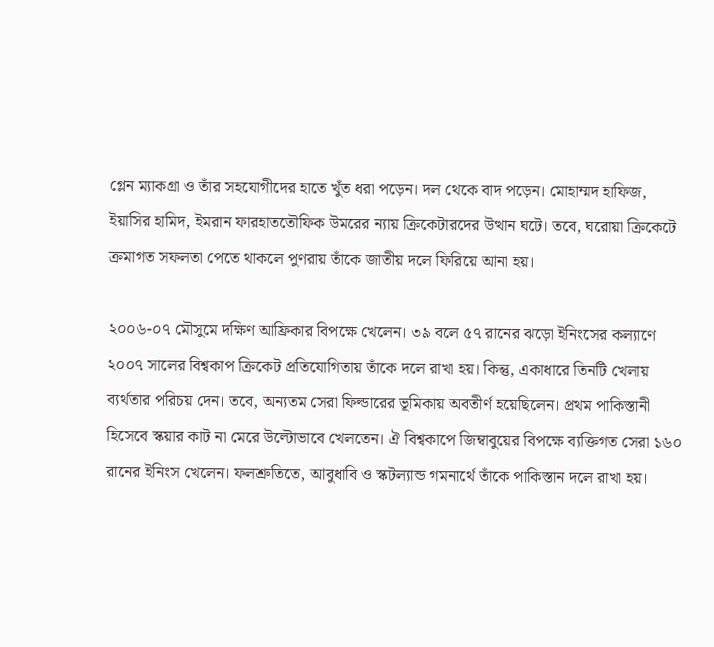গ্লেন ম্যাকগ্রা ও তাঁর সহযোগীদের হাতে খুঁত ধরা পড়েন। দল থেকে বাদ পড়েন। মোহাম্মদ হাফিজ, ইয়াসির হামিদ, ইমরান ফারহাততৌফিক উমরের ন্যায় ক্রিকেটারদের উত্থান ঘটে। তবে, ঘরোয়া ক্রিকেটে ক্রমাগত সফলতা পেতে থাকলে পুণরায় তাঁকে জাতীয় দলে ফিরিয়ে আনা হয়।

২০০৬-০৭ মৌসুমে দক্ষিণ আফ্রিকার বিপক্ষে খেলেন। ৩৯ বলে ৫৭ রানের ঝড়ো ইনিংসের কল্যাণে ২০০৭ সালের বিশ্বকাপ ক্রিকেট প্রতিযোগিতায় তাঁকে দলে রাখা হয়। কিন্তু, একাধারে তিনটি খেলায় ব্যর্থতার পরিচয় দেন। তবে, অন্যতম সেরা ফিল্ডারের ভূমিকায় অবতীর্ণ হয়েছিলেন। প্রথম পাকিস্তানী হিসেবে স্কয়ার কাট না মেরে উল্টোভাবে খেলতেন। ঐ বিশ্বকাপে জিম্বাবুয়ের বিপক্ষে ব্যক্তিগত সেরা ১৬০ রানের ইনিংস খেলেন। ফলশ্রুতিতে, আবুধাবি ও স্কটল্যান্ড গমনার্থে তাঁকে পাকিস্তান দলে রাখা হয়।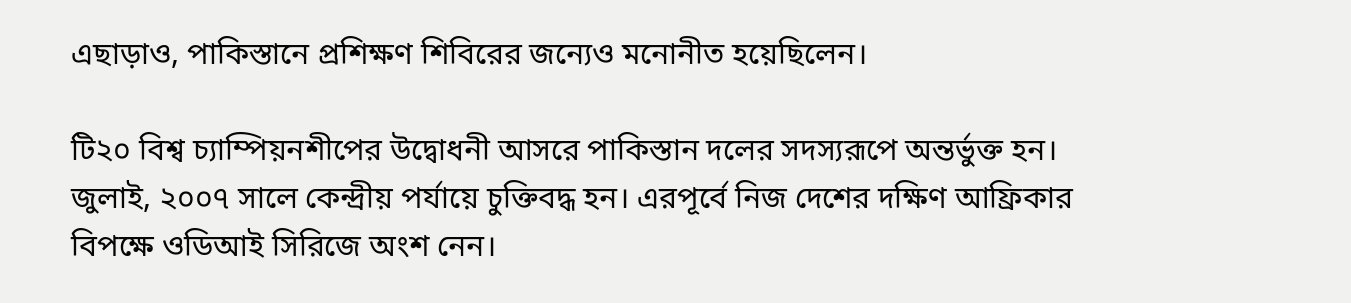এছাড়াও, পাকিস্তানে প্রশিক্ষণ শিবিরের জন্যেও মনোনীত হয়েছিলেন।

টি২০ বিশ্ব চ্যাম্পিয়নশীপের উদ্বোধনী আসরে পাকিস্তান দলের সদস্যরূপে অন্তর্ভুক্ত হন। জুলাই, ২০০৭ সালে কেন্দ্রীয় পর্যায়ে চুক্তিবদ্ধ হন। এরপূর্বে নিজ দেশের দক্ষিণ আফ্রিকার বিপক্ষে ওডিআই সিরিজে অংশ নেন।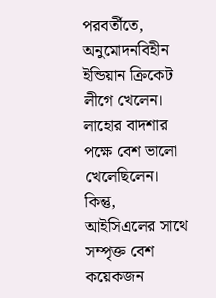পরবর্তীতে, অনুমোদনবিহীন ইন্ডিয়ান ক্রিকেট লীগে খেলেন। লাহোর বাদশার পক্ষে বেশ ভালো খেলেছিলেন। কিন্তু, আইসিএলের সাথে সম্পৃক্ত বেশ কয়েকজন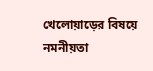খেলোয়াড়ের বিষয়ে নমনীয়তা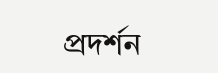প্রদর্শন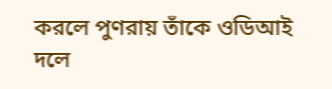করলে পুণরায় তাঁকে ওডিআই দলে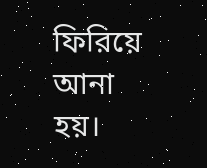ফিরিয়ে আনা হয়।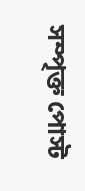সম্পৃক্ত পোস্ট